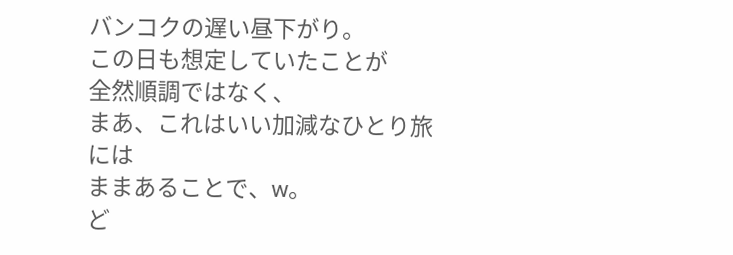バンコクの遅い昼下がり。
この日も想定していたことが
全然順調ではなく、
まあ、これはいい加減なひとり旅には
ままあることで、w。
ど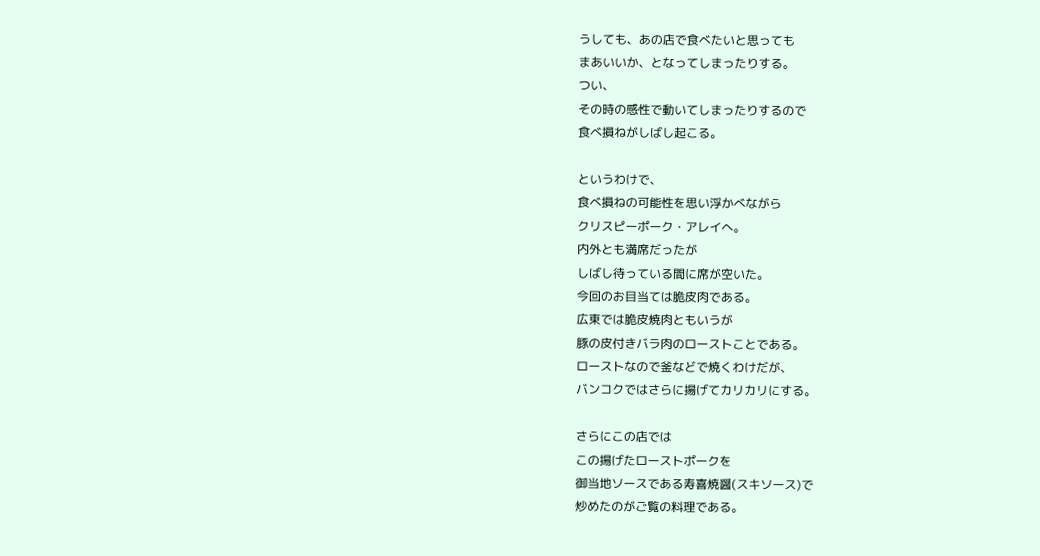うしても、あの店で食べたいと思っても
まあいいか、となってしまったりする。
つい、
その時の感性で動いてしまったりするので
食べ損ねがしばし起こる。

というわけで、
食べ損ねの可能性を思い浮かべながら
クリスピーポーク・アレイへ。
内外とも満席だったが
しばし待っている間に席が空いた。
今回のお目当ては脆皮肉である。
広東では脆皮焼肉ともいうが
豚の皮付きバラ肉のローストことである。
ローストなので釜などで焼くわけだが、
バンコクではさらに揚げてカリカリにする。

さらにこの店では
この揚げたローストポークを
御当地ソースである寿喜焼醤(スキソース)で
炒めたのがご覧の料理である。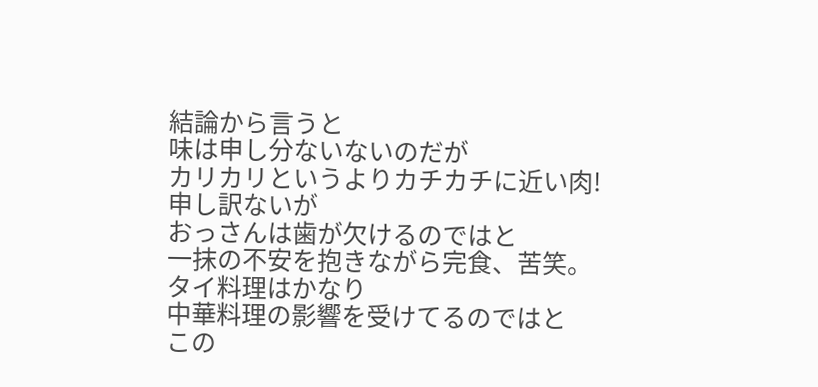結論から言うと
味は申し分ないないのだが
カリカリというよりカチカチに近い肉!
申し訳ないが
おっさんは歯が欠けるのではと
一抹の不安を抱きながら完食、苦笑。
タイ料理はかなり
中華料理の影響を受けてるのではと
この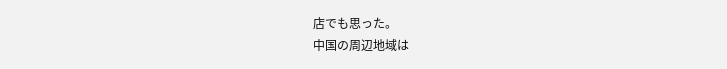店でも思った。
中国の周辺地域は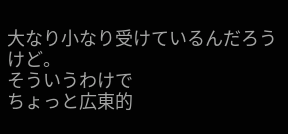大なり小なり受けているんだろうけど。
そういうわけで
ちょっと広東的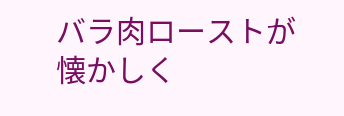バラ肉ローストが
懐かしく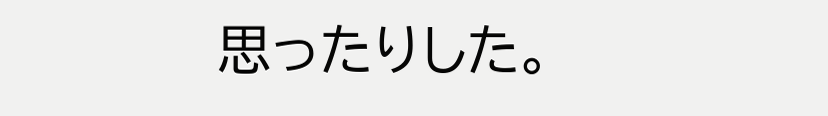思ったりした。